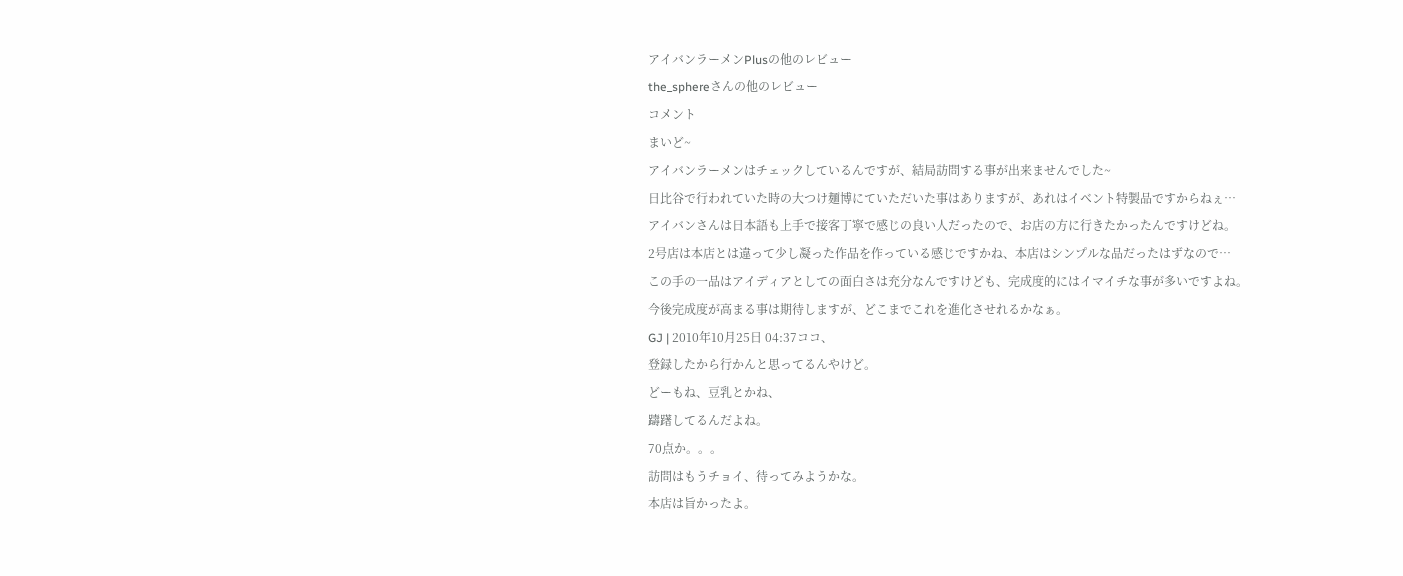アイバンラーメンPlusの他のレビュー
the_sphereさんの他のレビュー
コメント
まいど~
アイバンラーメンはチェックしているんですが、結局訪問する事が出来ませんでした~
日比谷で行われていた時の大つけ麺博にていただいた事はありますが、あれはイベント特製品ですからねぇ…
アイバンさんは日本語も上手で接客丁寧で感じの良い人だったので、お店の方に行きたかったんですけどね。
2号店は本店とは違って少し凝った作品を作っている感じですかね、本店はシンプルな品だったはずなので…
この手の一品はアイディアとしての面白さは充分なんですけども、完成度的にはイマイチな事が多いですよね。
今後完成度が高まる事は期待しますが、どこまでこれを進化させれるかなぁ。
GJ | 2010年10月25日 04:37ココ、
登録したから行かんと思ってるんやけど。
どーもね、豆乳とかね、
躊躇してるんだよね。
70点か。。。
訪問はもうチョイ、待ってみようかな。
本店は旨かったよ。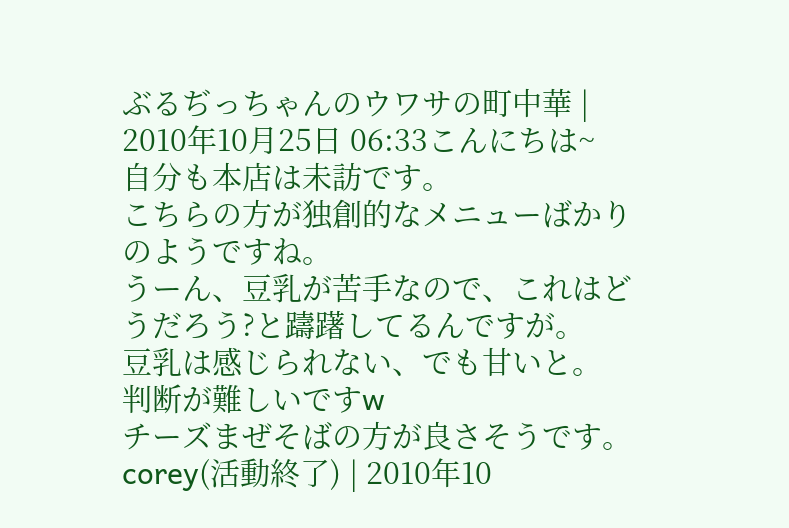ぶるぢっちゃんのウワサの町中華 | 2010年10月25日 06:33こんにちは~
自分も本店は未訪です。
こちらの方が独創的なメニューばかりのようですね。
うーん、豆乳が苦手なので、これはどうだろう?と躊躇してるんですが。
豆乳は感じられない、でも甘いと。
判断が難しいですw
チーズまぜそばの方が良さそうです。
corey(活動終了) | 2010年10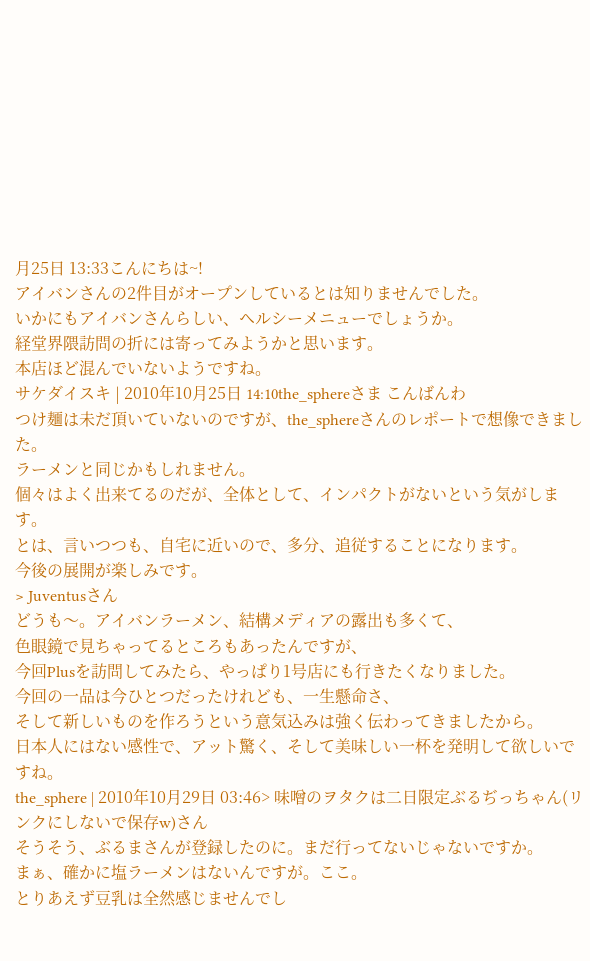月25日 13:33こんにちは~!
アイバンさんの2件目がオープンしているとは知りませんでした。
いかにもアイバンさんらしい、ヘルシーメニューでしょうか。
経堂界隈訪問の折には寄ってみようかと思います。
本店ほど混んでいないようですね。
サケダイスキ | 2010年10月25日 14:10the_sphereさま こんばんわ
つけ麺は未だ頂いていないのですが、the_sphereさんのレポートで想像できました。
ラーメンと同じかもしれません。
個々はよく出来てるのだが、全体として、インパクトがないという気がします。
とは、言いつつも、自宅に近いので、多分、追従することになります。
今後の展開が楽しみです。
> Juventusさん
どうも〜。アイバンラーメン、結構メディアの露出も多くて、
色眼鏡で見ちゃってるところもあったんですが、
今回Plusを訪問してみたら、やっぱり1号店にも行きたくなりました。
今回の一品は今ひとつだったけれども、一生懸命さ、
そして新しいものを作ろうという意気込みは強く伝わってきましたから。
日本人にはない感性で、アット驚く、そして美味しい一杯を発明して欲しいですね。
the_sphere | 2010年10月29日 03:46> 味噌のヲタクは二日限定ぶるぢっちゃん(リンクにしないで保存w)さん
そうそう、ぶるまさんが登録したのに。まだ行ってないじゃないですか。
まぁ、確かに塩ラーメンはないんですが。ここ。
とりあえず豆乳は全然感じませんでし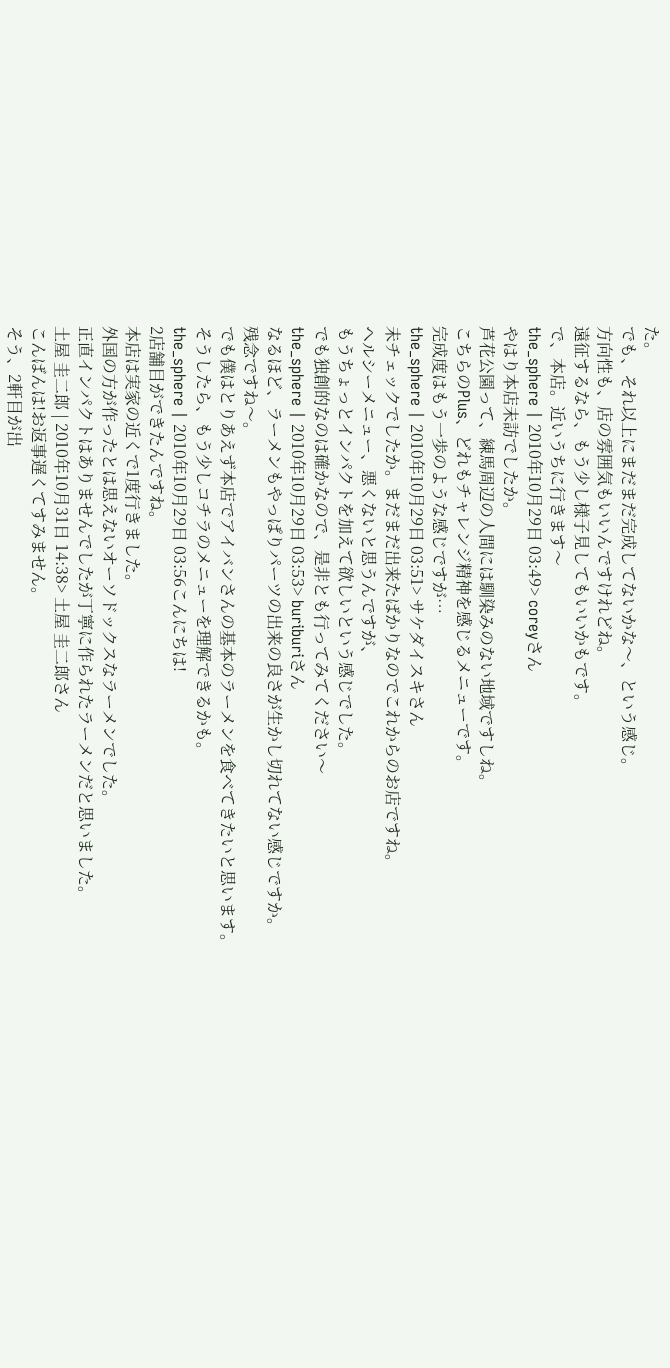た。
でも、それ以上にまだまだ完成してないかな〜、という感じ。
方向性も、店の雰囲気もいいんですけれどね。
遠征するなら、もう少し様子見してもいいかもです。
で、本店。近いうちに行きます〜
the_sphere | 2010年10月29日 03:49> coreyさん
やはり本店未訪でしたか。
芦花公園って、練馬周辺の人間には馴染みのない地域ですしね。
こちらのPlus、どれもチャレンジ精神を感じるメニューです。
完成度はもう一歩のような感じですが…
the_sphere | 2010年10月29日 03:51> サケダイスキさん
未チェックでしたか。まだまだ出来たばかりなのでこれからのお店ですね。
ヘルシーメニュー、悪くないと思うんですが、
もうちょっとインパクトを加えて欲しいという感じでした。
でも独創的なのは確かなので、是非とも行ってみてください〜
the_sphere | 2010年10月29日 03:53> buriburiさん
なるほど、ラーメンもやっぱりパーツの出来の良さが生かし切れてない感じですか。
残念ですね〜。
でも僕はとりあえず本店でアイバンさんの基本のラーメンを食べてきたいと思います。
そうしたら、もう少しコチラのメニューを理解できるかも。
the_sphere | 2010年10月29日 03:56こんにちは!
2店舗目ができたんですね。
本店は実家の近くで1度行きました。
外国の方が作ったとは思えないオーソドックスなラーメンでした。
正直インパクトはありませんでしたが丁寧に作られたラーメンだと思いました。
土屋 圭二郎 | 2010年10月31日 14:38> 土屋 圭二郎さん
こんばんは!お返事遅くてすみません。
そう、2軒目が出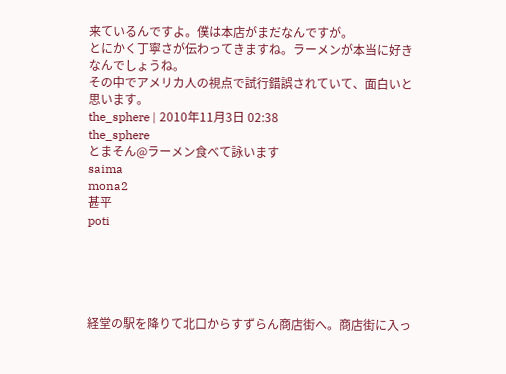来ているんですよ。僕は本店がまだなんですが。
とにかく丁寧さが伝わってきますね。ラーメンが本当に好きなんでしょうね。
その中でアメリカ人の視点で試行錯誤されていて、面白いと思います。
the_sphere | 2010年11月3日 02:38
the_sphere
とまそん@ラーメン食べて詠います
saima
mona2
甚平
poti





経堂の駅を降りて北口からすずらん商店街へ。商店街に入っ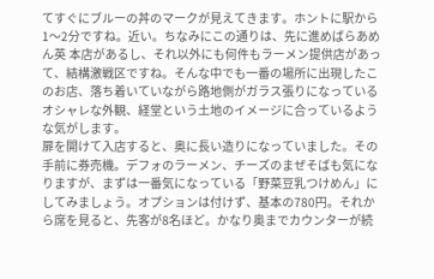てすぐにブルーの丼のマークが見えてきます。ホントに駅から1〜2分ですね。近い。ちなみにこの通りは、先に進めばらあめん英 本店があるし、それ以外にも何件もラーメン提供店があって、結構激戦区ですね。そんな中でも一番の場所に出現したこのお店、落ち着いていながら路地側がガラス張りになっているオシャレな外観、経堂という土地のイメージに合っているような気がします。
扉を開けて入店すると、奥に長い造りになっていました。その手前に券売機。デフォのラーメン、チーズのまぜそばも気になりますが、まずは一番気になっている「野菜豆乳つけめん」にしてみましょう。オプションは付けず、基本の780円。それから席を見ると、先客が8名ほど。かなり奥までカウンターが続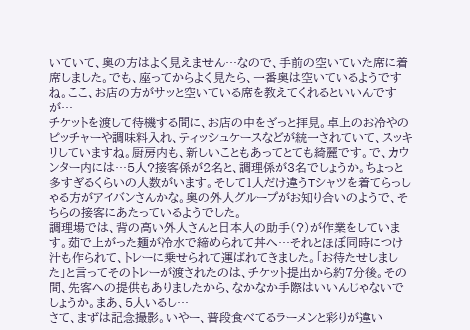いていて、奥の方はよく見えません…なので、手前の空いていた席に着席しました。でも、座ってからよく見たら、一番奥は空いているようですね。ここ、お店の方がサッと空いている席を教えてくれるといいんですが…
チケットを渡して待機する間に、お店の中をざっと拝見。卓上のお冷やのピッチャーや調味料入れ、ティッシュケースなどが統一されていて、スッキリしていますね。厨房内も、新しいこともあってとても綺麗です。で、カウンター内には…5人?接客係が2名と、調理係が3名でしょうか。ちょっと多すぎるくらいの人数がいます。そして1人だけ違うTシャツを着てらっしゃる方がアイバンさんかな。奥の外人グループがお知り合いのようで、そちらの接客にあたっているようでした。
調理場では、背の高い外人さんと日本人の助手(?)が作業をしています。茹で上がった麺が冷水で締められて丼へ…それとほぼ同時につけ汁も作られて、トレーに乗せられて運ばれてきました。「お待たせしました」と言ってそのトレーが渡されたのは、チケット提出から約7分後。その間、先客への提供もありましたから、なかなか手際はいいんじゃないでしょうか。まあ、5人いるし…
さて、まずは記念撮影。いやー、普段食べてるラーメンと彩りが違い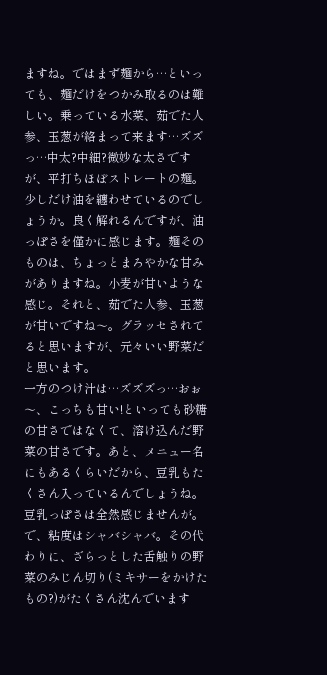ますね。ではまず麺から…といっても、麺だけをつかみ取るのは難しい。乗っている水菜、茹でた人参、玉葱が絡まって来ます…ズズっ…中太?中細?微妙な太さですが、平打ちほぼストレートの麺。少しだけ油を纏わせているのでしょうか。良く解れるんですが、油っぽさを僅かに感じます。麺そのものは、ちょっとまろやかな甘みがありますね。小麦が甘いような感じ。それと、茹でた人参、玉葱が甘いですね〜。グラッセされてると思いますが、元々いい野菜だと思います。
一方のつけ汁は…ズズズっ…おぉ〜、こっちも甘い!といっても砂糖の甘さではなくて、溶け込んだ野菜の甘さです。あと、メニュー名にもあるくらいだから、豆乳もたくさん入っているんでしょうね。豆乳っぽさは全然感じませんが。で、粘度はシャバシャバ。その代わりに、ざらっとした舌触りの野菜のみじん切り(ミキサーをかけたもの?)がたくさん沈んでいます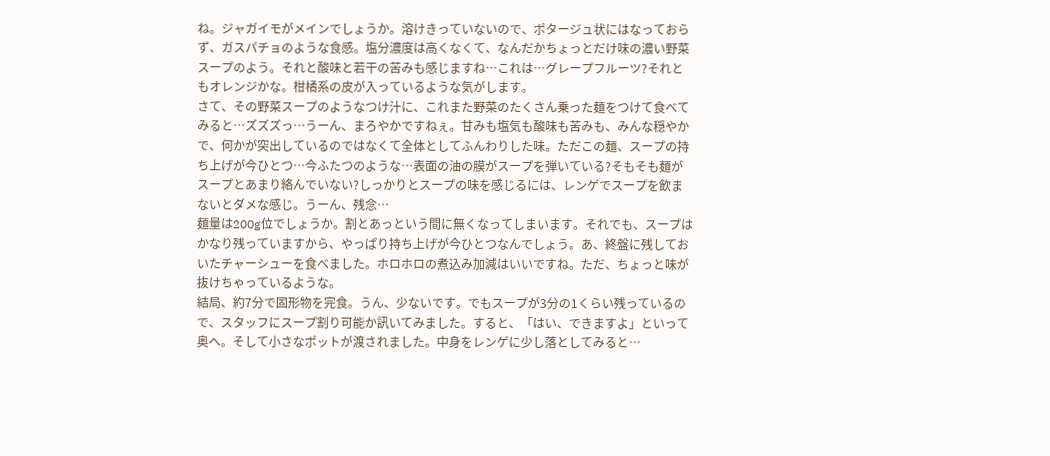ね。ジャガイモがメインでしょうか。溶けきっていないので、ポタージュ状にはなっておらず、ガスパチョのような食感。塩分濃度は高くなくて、なんだかちょっとだけ味の濃い野菜スープのよう。それと酸味と若干の苦みも感じますね…これは…グレープフルーツ?それともオレンジかな。柑橘系の皮が入っているような気がします。
さて、その野菜スープのようなつけ汁に、これまた野菜のたくさん乗った麺をつけて食べてみると…ズズズっ…うーん、まろやかですねぇ。甘みも塩気も酸味も苦みも、みんな穏やかで、何かが突出しているのではなくて全体としてふんわりした味。ただこの麺、スープの持ち上げが今ひとつ…今ふたつのような…表面の油の膜がスープを弾いている?そもそも麺がスープとあまり絡んでいない?しっかりとスープの味を感じるには、レンゲでスープを飲まないとダメな感じ。うーん、残念…
麺量は200g位でしょうか。割とあっという間に無くなってしまいます。それでも、スープはかなり残っていますから、やっぱり持ち上げが今ひとつなんでしょう。あ、終盤に残しておいたチャーシューを食べました。ホロホロの煮込み加減はいいですね。ただ、ちょっと味が抜けちゃっているような。
結局、約7分で固形物を完食。うん、少ないです。でもスープが3分の1くらい残っているので、スタッフにスープ割り可能か訊いてみました。すると、「はい、できますよ」といって奥へ。そして小さなポットが渡されました。中身をレンゲに少し落としてみると…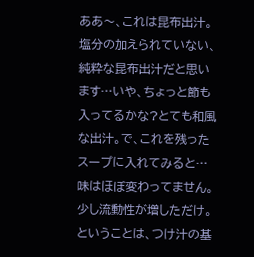ああ〜、これは昆布出汁。塩分の加えられていない、純粋な昆布出汁だと思います…いや、ちょっと節も入ってるかな?とても和風な出汁。で、これを残ったスープに入れてみると…味はほぼ変わってません。少し流動性が増しただけ。ということは、つけ汁の基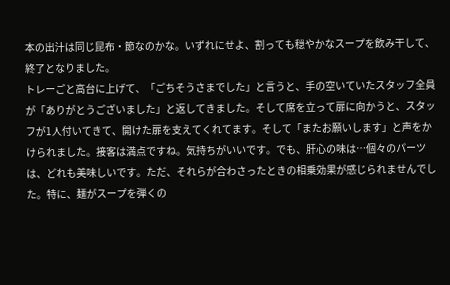本の出汁は同じ昆布・節なのかな。いずれにせよ、割っても穏やかなスープを飲み干して、終了となりました。
トレーごと高台に上げて、「ごちそうさまでした」と言うと、手の空いていたスタッフ全員が「ありがとうございました」と返してきました。そして席を立って扉に向かうと、スタッフが1人付いてきて、開けた扉を支えてくれてます。そして「またお願いします」と声をかけられました。接客は満点ですね。気持ちがいいです。でも、肝心の味は…個々のパーツは、どれも美味しいです。ただ、それらが合わさったときの相乗効果が感じられませんでした。特に、麺がスープを弾くの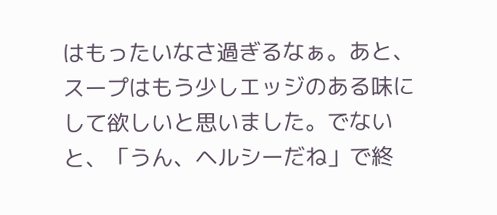はもったいなさ過ぎるなぁ。あと、スープはもう少しエッジのある味にして欲しいと思いました。でないと、「うん、ヘルシーだね」で終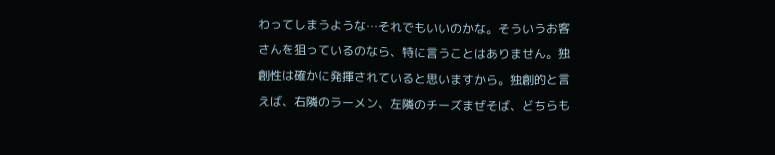わってしまうような…それでもいいのかな。そういうお客さんを狙っているのなら、特に言うことはありません。独創性は確かに発揮されていると思いますから。独創的と言えば、右隣のラーメン、左隣のチーズまぜそば、どちらも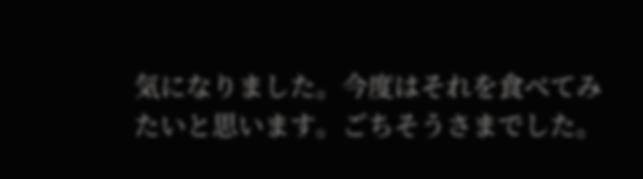気になりました。今度はそれを食べてみたいと思います。ごちそうさまでした。